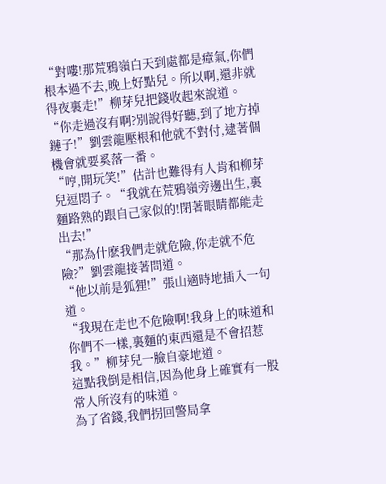“對嘍!那荒鴉嶺白天到處都是瘴氣,你們根本過不去,晚上好點兒。所以啊,還非就得夜裏走!”柳芽兒把錢收起來說道。
“你走過沒有啊?別說得好聽,到了地方掉鏈子!”劉雲龍壓根和他就不對付,逮著個機會就要奚落一番。
“哼,開玩笑!”估計也難得有人肯和柳芽兒逗悶子。“我就在荒鴉嶺旁邊出生,裏麵路熟的跟自己家似的!閉著眼睛都能走出去!”
“那為什麽我們走就危險,你走就不危險?”劉雲龍接著問道。
“他以前是狐狸!”張山適時地插入一句道。
“我現在走也不危險啊!我身上的味道和你們不一樣,裏麵的東西還是不會招惹我。”柳芽兒一臉自豪地道。
這點我倒是相信,因為他身上確實有一股常人所沒有的味道。
為了省錢,我們拐回警局拿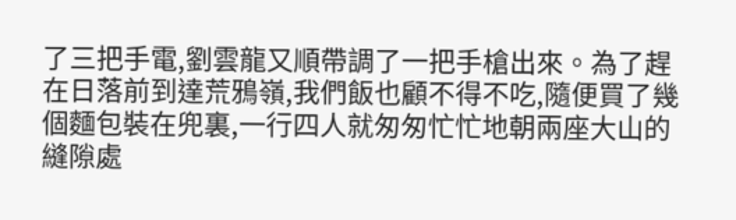了三把手電,劉雲龍又順帶調了一把手槍出來。為了趕在日落前到達荒鴉嶺,我們飯也顧不得不吃,隨便買了幾個麵包裝在兜裏,一行四人就匆匆忙忙地朝兩座大山的縫隙處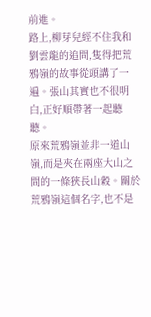前進。
路上,柳芽兒經不住我和劉雲龍的追問,隻得把荒鴉嶺的故事從頭講了一遍。張山其實也不很明白,正好順帶著一起聽聽。
原來荒鴉嶺並非一道山嶺,而是夾在兩座大山之間的一條狹長山穀。關於荒鴉嶺這個名字,也不是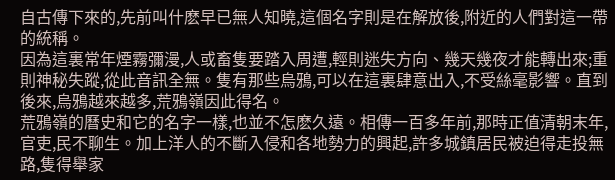自古傳下來的,先前叫什麽早已無人知曉,這個名字則是在解放後,附近的人們對這一帶的統稱。
因為這裏常年煙霧彌漫,人或畜隻要踏入周遭,輕則迷失方向、幾天幾夜才能轉出來;重則神秘失蹤,從此音訊全無。隻有那些烏鴉,可以在這裏肆意出入,不受絲毫影響。直到後來,烏鴉越來越多,荒鴉嶺因此得名。
荒鴉嶺的曆史和它的名字一樣,也並不怎麽久遠。相傳一百多年前,那時正值清朝末年,官吏,民不聊生。加上洋人的不斷入侵和各地勢力的興起,許多城鎮居民被迫得走投無路,隻得舉家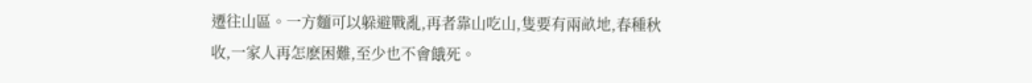遷往山區。一方麵可以躲避戰亂,再者靠山吃山,隻要有兩畝地,春種秋收,一家人再怎麽困難,至少也不會餓死。